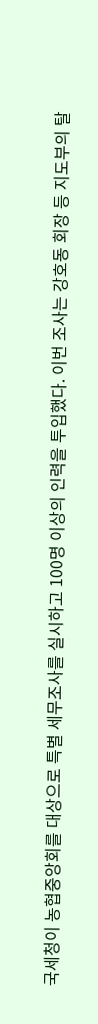국세청이 농협중앙회를 대상으로 특별 세무조사를 실시하고 100명 이상의 인력을 투입했다. 이번 조사는 강호동 회장 등 지도부의 탈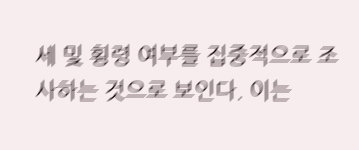세 및 횡령 여부를 집중적으로 조사하는 것으로 보인다. 이는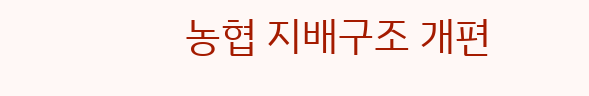농협 지배구조 개편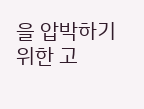을 압박하기 위한 고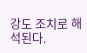강도 조치로 해석된다.